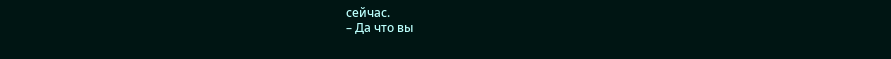сейчас.
– Да что вы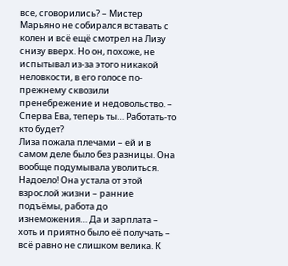все, сговорились? – Мистер Марьяно не собирался вставать с колен и всё ещё смотрел на Лизу снизу вверх. Но он, похоже, не испытывал из-за этого никакой неловкости, в его голосе по-прежнему сквозили пренебрежение и недовольство. – Сперва Ева, теперь ты… Работать-то кто будет?
Лиза пожала плечами – ей и в самом деле было без разницы. Она вообще подумывала уволиться. Надоело! Она устала от этой взрослой жизни – ранние подъёмы, работа до изнеможения… Да и зарплата – хоть и приятно было её получать – всё равно не слишком велика. К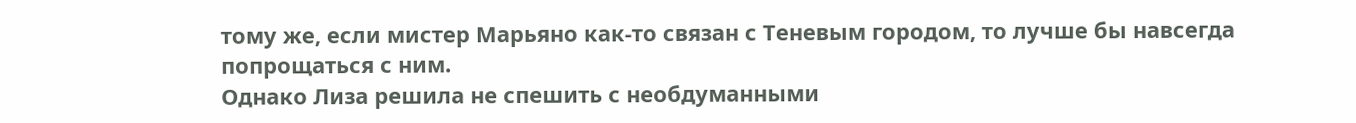тому же, если мистер Марьяно как-то связан с Теневым городом, то лучше бы навсегда попрощаться с ним.
Однако Лиза решила не спешить с необдуманными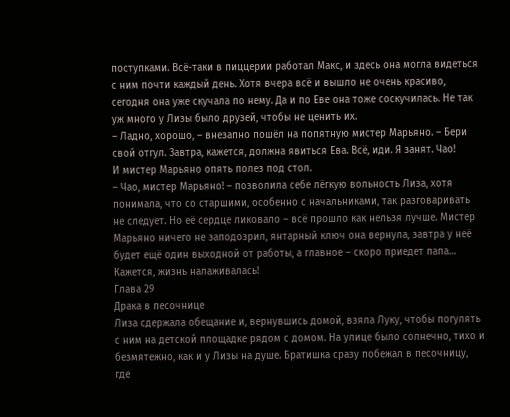поступками. Всё-таки в пиццерии работал Макс, и здесь она могла видеться с ним почти каждый день. Хотя вчера всё и вышло не очень красиво, сегодня она уже скучала по нему. Да и по Еве она тоже соскучилась. Не так уж много у Лизы было друзей, чтобы не ценить их.
– Ладно, хорошо, – внезапно пошёл на попятную мистер Марьяно. – Бери свой отгул. Завтра, кажется, должна явиться Ева. Всё, иди. Я занят. Чао!
И мистер Марьяно опять полез под стол.
– Чао, мистер Марьяно! – позволила себе лёгкую вольность Лиза, хотя понимала, что со старшими, особенно с начальниками, так разговаривать не следует. Но её сердце ликовало – всё прошло как нельзя лучше. Мистер Марьяно ничего не заподозрил, янтарный ключ она вернула, завтра у неё будет ещё один выходной от работы, а главное – скоро приедет папа… Кажется, жизнь налаживалась!
Глава 29
Драка в песочнице
Лиза сдержала обещание и, вернувшись домой, взяла Луку, чтобы погулять с ним на детской площадке рядом с домом. На улице было солнечно, тихо и безмятежно, как и у Лизы на душе. Братишка сразу побежал в песочницу, где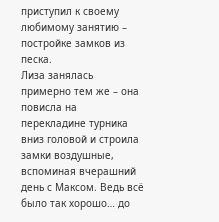приступил к своему любимому занятию – постройке замков из песка.
Лиза занялась примерно тем же – она повисла на перекладине турника вниз головой и строила замки воздушные, вспоминая вчерашний день с Максом. Ведь всё было так хорошо… до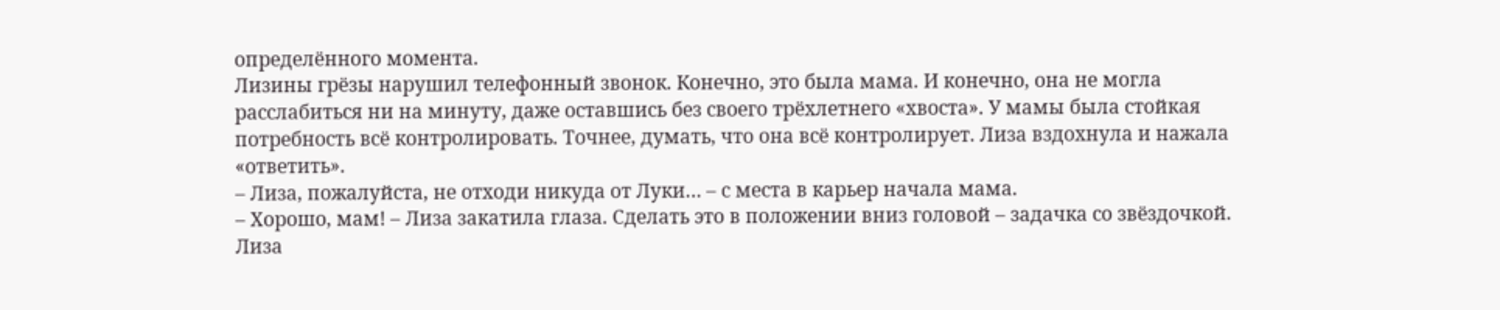определённого момента.
Лизины грёзы нарушил телефонный звонок. Конечно, это была мама. И конечно, она не могла расслабиться ни на минуту, даже оставшись без своего трёхлетнего «хвоста». У мамы была стойкая потребность всё контролировать. Точнее, думать, что она всё контролирует. Лиза вздохнула и нажала «ответить».
– Лиза, пожалуйста, не отходи никуда от Луки… – с места в карьер начала мама.
– Хорошо, мам! – Лиза закатила глаза. Сделать это в положении вниз головой – задачка со звёздочкой. Лиза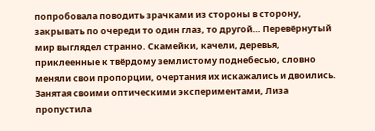попробовала поводить зрачками из стороны в сторону, закрывать по очереди то один глаз, то другой… Перевёрнутый мир выглядел странно. Скамейки, качели, деревья, приклеенные к твёрдому землистому поднебесью, словно меняли свои пропорции, очертания их искажались и двоились. Занятая своими оптическими экспериментами, Лиза пропустила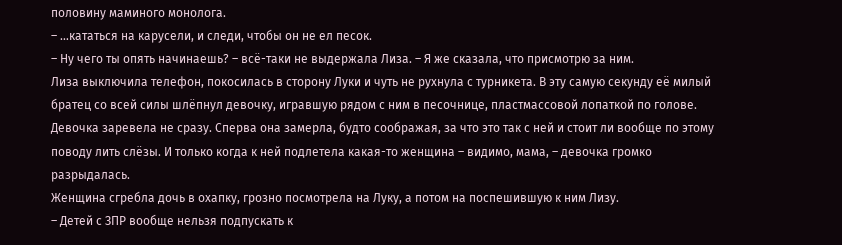половину маминого монолога.
– …кататься на карусели, и следи, чтобы он не ел песок.
– Ну чего ты опять начинаешь? – всё-таки не выдержала Лиза. – Я же сказала, что присмотрю за ним.
Лиза выключила телефон, покосилась в сторону Луки и чуть не рухнула с турникета. В эту самую секунду её милый братец со всей силы шлёпнул девочку, игравшую рядом с ним в песочнице, пластмассовой лопаткой по голове. Девочка заревела не сразу. Сперва она замерла, будто соображая, за что это так с ней и стоит ли вообще по этому поводу лить слёзы. И только когда к ней подлетела какая-то женщина – видимо, мама, – девочка громко разрыдалась.
Женщина сгребла дочь в охапку, грозно посмотрела на Луку, а потом на поспешившую к ним Лизу.
– Детей с ЗПР вообще нельзя подпускать к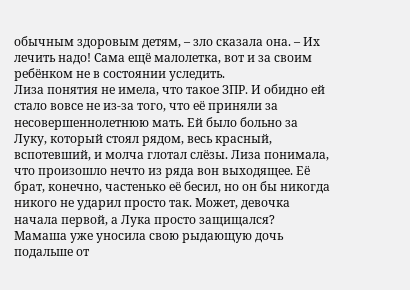обычным здоровым детям, – зло сказала она. – Их лечить надо! Сама ещё малолетка, вот и за своим ребёнком не в состоянии уследить.
Лиза понятия не имела, что такое ЗПР. И обидно ей стало вовсе не из-за того, что её приняли за несовершеннолетнюю мать. Ей было больно за Луку, который стоял рядом, весь красный, вспотевший, и молча глотал слёзы. Лиза понимала, что произошло нечто из ряда вон выходящее. Её брат, конечно, частенько её бесил, но он бы никогда никого не ударил просто так. Может, девочка начала первой, а Лука просто защищался?
Мамаша уже уносила свою рыдающую дочь подальше от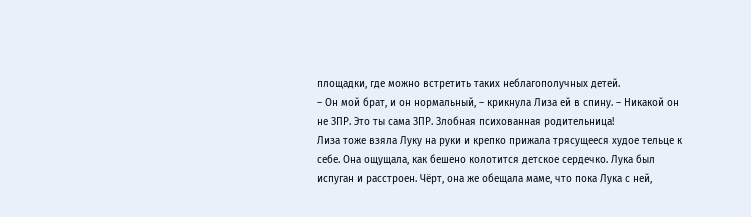площадки, где можно встретить таких неблагополучных детей.
– Он мой брат, и он нормальный, – крикнула Лиза ей в спину. – Никакой он не ЗПР. Это ты сама ЗПР. Злобная психованная родительница!
Лиза тоже взяла Луку на руки и крепко прижала трясущееся худое тельце к себе. Она ощущала, как бешено колотится детское сердечко. Лука был испуган и расстроен. Чёрт, она же обещала маме, что пока Лука с ней,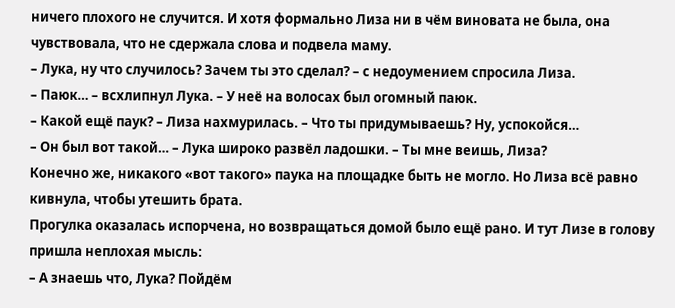ничего плохого не случится. И хотя формально Лиза ни в чём виновата не была, она чувствовала, что не сдержала слова и подвела маму.
– Лука, ну что случилось? Зачем ты это сделал? – с недоумением спросила Лиза.
– Паюк… – всхлипнул Лука. – У неё на волосах был огомный паюк.
– Какой ещё паук? – Лиза нахмурилась. – Что ты придумываешь? Ну, успокойся…
– Он был вот такой… – Лука широко развёл ладошки. – Ты мне веишь, Лиза?
Конечно же, никакого «вот такого» паука на площадке быть не могло. Но Лиза всё равно кивнула, чтобы утешить брата.
Прогулка оказалась испорчена, но возвращаться домой было ещё рано. И тут Лизе в голову пришла неплохая мысль:
– А знаешь что, Лука? Пойдём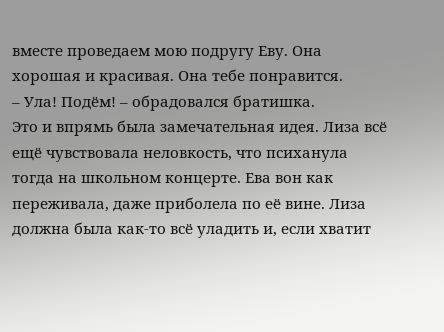вместе проведаем мою подругу Еву. Она хорошая и красивая. Она тебе понравится.
– Ула! Подём! – обрадовался братишка.
Это и впрямь была замечательная идея. Лиза всё ещё чувствовала неловкость, что психанула тогда на школьном концерте. Ева вон как переживала, даже приболела по её вине. Лиза должна была как-то всё уладить и, если хватит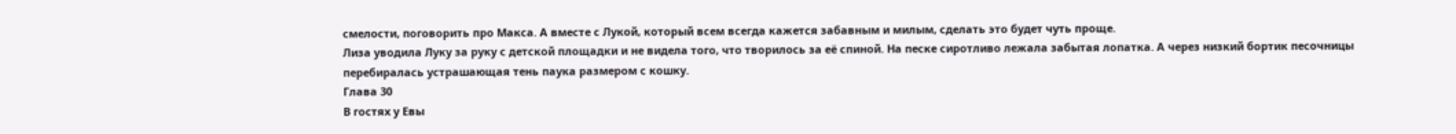смелости, поговорить про Макса. А вместе с Лукой, который всем всегда кажется забавным и милым, сделать это будет чуть проще.
Лиза уводила Луку за руку с детской площадки и не видела того, что творилось за её спиной. На песке сиротливо лежала забытая лопатка. А через низкий бортик песочницы перебиралась устрашающая тень паука размером с кошку.
Глава 30
В гостях у Евы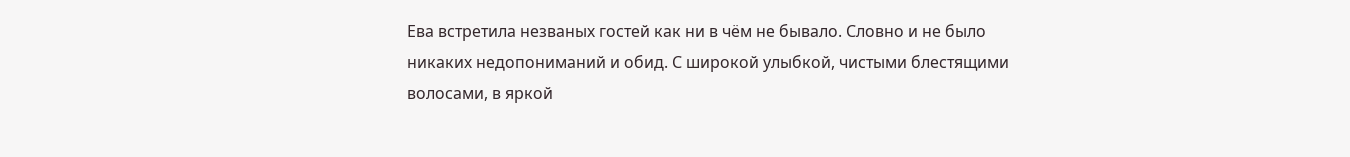Ева встретила незваных гостей как ни в чём не бывало. Словно и не было никаких недопониманий и обид. С широкой улыбкой, чистыми блестящими волосами, в яркой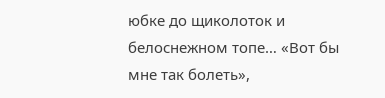юбке до щиколоток и белоснежном топе… «Вот бы мне так болеть»,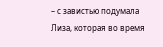– с завистью подумала Лиза, которая во время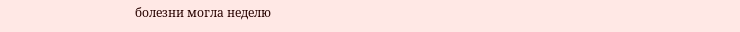болезни могла неделю